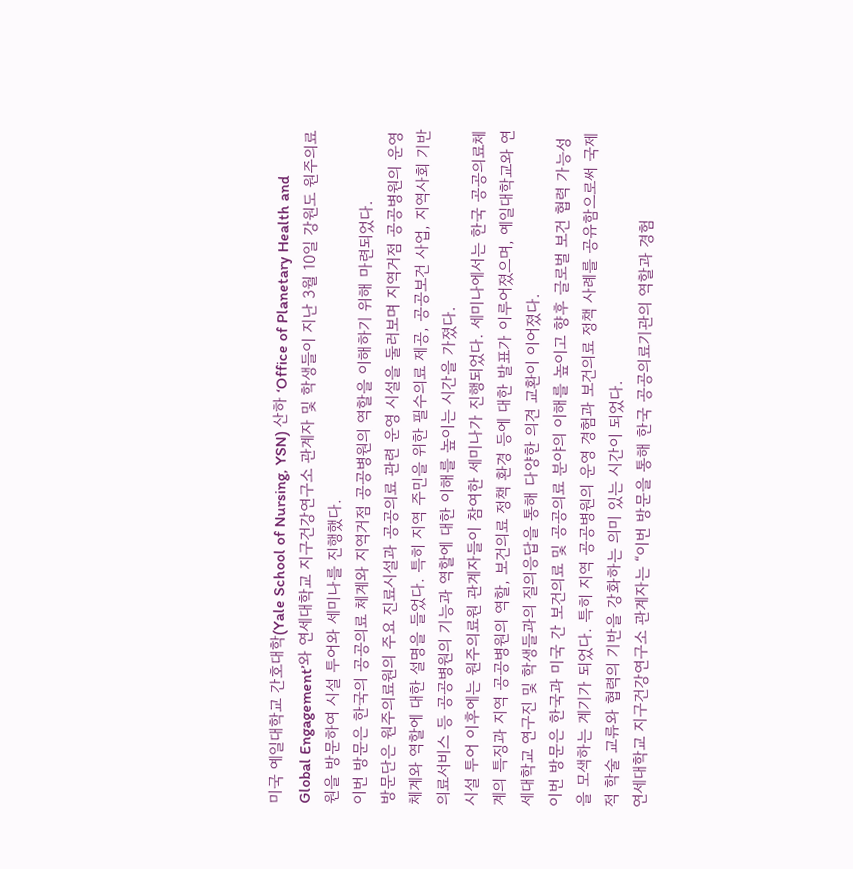미국 예일대학교 간호대학(Yale School of Nursing, YSN) 산하 ‘Office of Planetary Health and Global Engagement’와 연세대학교 지구건강연구소 관계자 및 학생들이 지난 3월 10일 강원도 원주의료원을 방문하여 시설 투어와 세미나를 진행했다.
이번 방문은 한국의 공공의료 체계와 지역거점 공공병원의 역할을 이해하기 위해 마련되었다.
방문단은 원주의료원의 주요 진료시설과 공공의료 관련 운영 시설을 둘러보며 지역거점 공공병원의 운영 체계와 역할에 대한 설명을 들었다. 특히 지역 주민을 위한 필수의료 제공, 공공보건 사업, 지역사회 기반 의료서비스 등 공공병원의 기능과 역할에 대한 이해를 높이는 시간을 가졌다.
시설 투어 이후에는 원주의료원 관계자들이 참여한 세미나가 진행되었다. 세미나에서는 한국 공공의료체계의 특징과 지역 공공병원의 역할, 보건의료 정책 환경 등에 대한 발표가 이루어졌으며, 예일대학교와 연세대학교 연구진 및 학생들과의 질의응답을 통해 다양한 의견 교환이 이어졌다.
이번 방문은 한국과 미국 간 보건의료 및 공공의료 분야의 이해를 높이고 향후 글로벌 보건 협력 가능성을 모색하는 계기가 되었다. 특히 지역 공공병원의 운영 경험과 보건의료 정책 사례를 공유함으로써 국제적 학술 교류와 협력의 기반을 강화하는 의미 있는 시간이 되었다.
연세대학교 지구건강연구소 관계자는 “이번 방문을 통해 한국 공공의료기관의 역할과 경험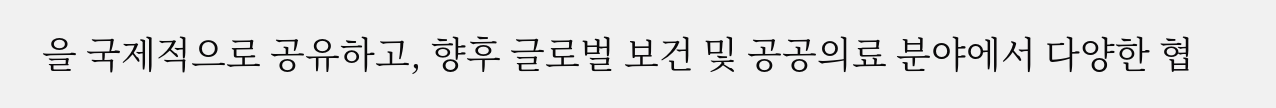을 국제적으로 공유하고, 향후 글로벌 보건 및 공공의료 분야에서 다양한 협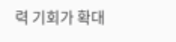력 기회가 확대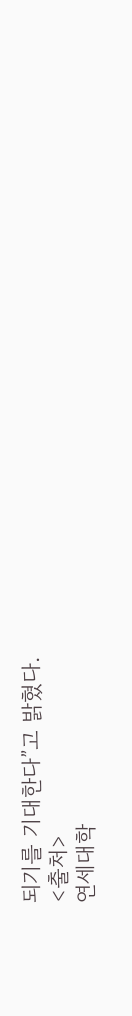되기를 기대한다”고 밝혔다.
<출처>
연세대학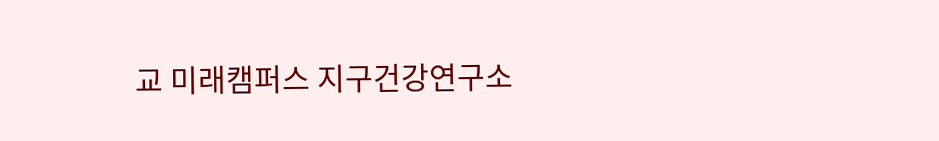교 미래캠퍼스 지구건강연구소